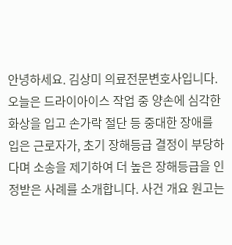안녕하세요. 김상미 의료전문변호사입니다.
오늘은 드라이아이스 작업 중 양손에 심각한 화상을 입고 손가락 절단 등 중대한 장애를 입은 근로자가, 초기 장해등급 결정이 부당하다며 소송을 제기하여 더 높은 장해등급을 인정받은 사례를 소개합니다. 사건 개요 원고는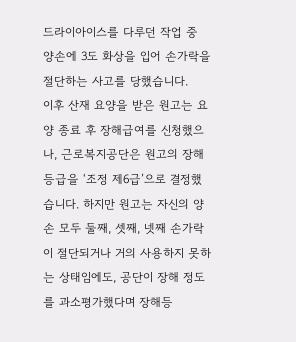드라이아이스를 다루던 작업 중 양손에 3도 화상을 입어 손가락을 절단하는 사고를 당했습니다.
이후 산재 요양을 받은 원고는 요양 종료 후 장해급여를 신청했으나, 근로복지공단은 원고의 장해등급을 ‘조정 제6급’으로 결정했습니다. 하지만 원고는 자신의 양손 모두 둘째, 셋째, 넷째 손가락이 절단되거나 거의 사용하지 못하는 상태임에도, 공단이 장해 정도를 과소평가했다며 장해등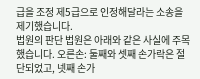급을 조정 제5급으로 인정해달라는 소송을 제기했습니다.
법원의 판단 법원은 아래와 같은 사실에 주목했습니다. 오른손: 둘째와 셋째 손가락은 절단되었고, 넷째 손가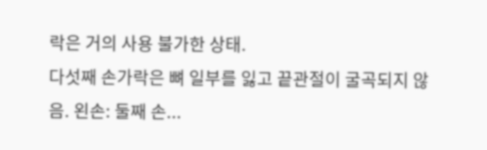락은 거의 사용 불가한 상태.
다섯째 손가락은 뼈 일부를 잃고 끝관절이 굴곡되지 않음. 왼손: 둘째 손...